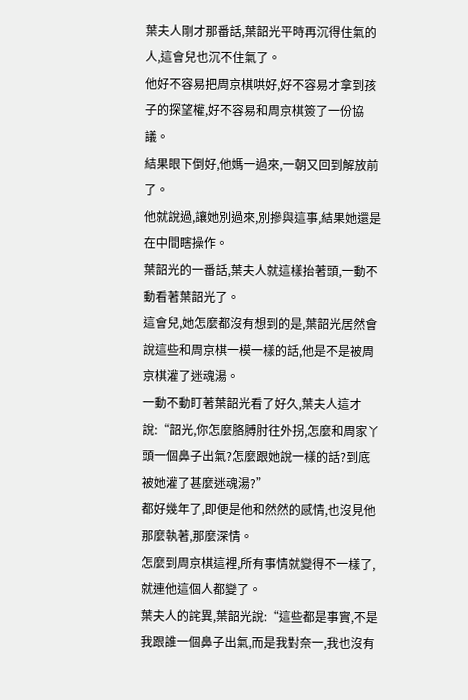葉夫人剛才那番話,葉韶光平時再沉得住氣的人,這會兒也沉不住氣了。
他好不容易把周京棋哄好,好不容易才拿到孩子的探望權,好不容易和周京棋簽了一份協議。
結果眼下倒好,他媽一過來,一朝又回到解放前了。
他就說過,讓她別過來,別摻與這事,結果她還是在中間瞎操作。
葉韶光的一番話,葉夫人就這樣抬著頭,一動不動看著葉韶光了。
這會兒,她怎麼都沒有想到的是,葉韶光居然會說這些和周京棋一模一樣的話,他是不是被周京棋灌了迷魂湯。
一動不動盯著葉韶光看了好久,葉夫人這才說:“韶光,你怎麼胳膊肘往外拐,怎麼和周家丫頭一個鼻子出氣?怎麼跟她說一樣的話?到底被她灌了甚麼迷魂湯?”
都好幾年了,即便是他和然然的感情,也沒見他那麼執著,那麼深情。
怎麼到周京棋這裡,所有事情就變得不一樣了,就連他這個人都變了。
葉夫人的詫異,葉韶光說:“這些都是事實,不是我跟誰一個鼻子出氣,而是我對奈一,我也沒有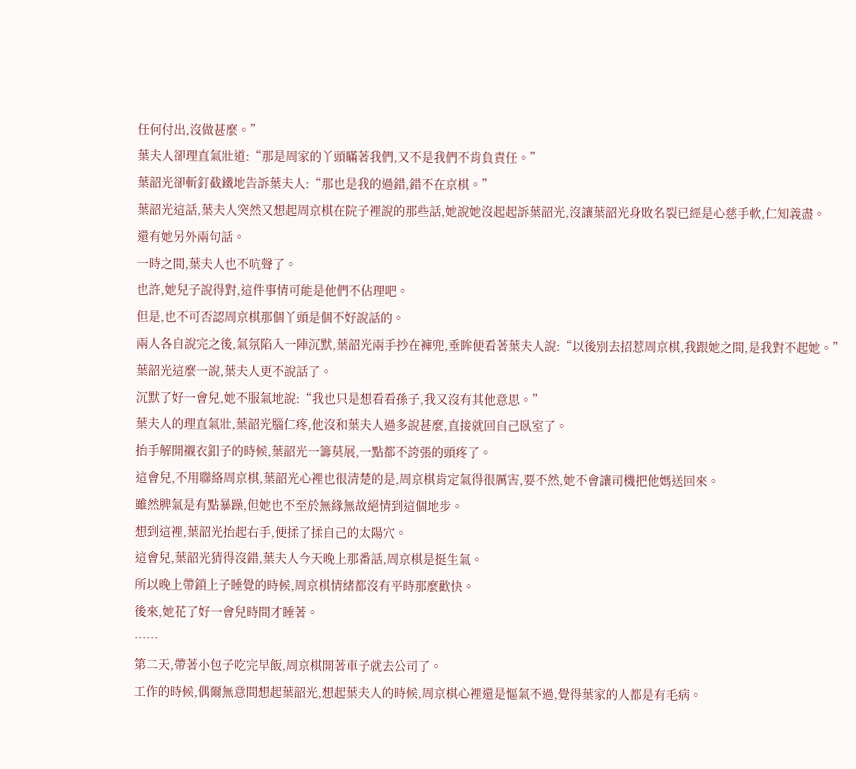任何付出,沒做甚麼。”
葉夫人卻理直氣壯道:“那是周家的丫頭瞞著我們,又不是我們不肯負責任。”
葉韶光卻斬釘截鐵地告訴葉夫人:“那也是我的過錯,錯不在京棋。”
葉韶光這話,葉夫人突然又想起周京棋在院子裡說的那些話,她說她沒起起訴葉韶光,沒讓葉韶光身敗名裂已經是心慈手軟,仁知義盡。
還有她另外兩句話。
一時之間,葉夫人也不吭聲了。
也許,她兒子說得對,這件事情可能是他們不佔理吧。
但是,也不可否認周京棋那個丫頭是個不好說話的。
兩人各自說完之後,氣氛陷入一陣沉默,葉韶光兩手抄在褲兜,垂眸便看著葉夫人說:“以後別去招惹周京棋,我跟她之間,是我對不起她。”
葉韶光這麼一說,葉夫人更不說話了。
沉默了好一會兒,她不服氣地說:“我也只是想看看孫子,我又沒有其他意思。”
葉夫人的理直氣壯,葉韶光腦仁疼,他沒和葉夫人過多說甚麼,直接就回自己臥室了。
抬手解開襯衣釦子的時候,葉韶光一籌莫展,一點都不誇張的頭疼了。
這會兒,不用聯絡周京棋,葉韶光心裡也很清楚的是,周京棋肯定氣得很厲害,要不然,她不會讓司機把他媽送回來。
雖然脾氣是有點暴躁,但她也不至於無緣無故絕情到這個地步。
想到這裡,葉韶光抬起右手,便揉了揉自己的太陽穴。
這會兒,葉韶光猜得沒錯,葉夫人今天晚上那番話,周京棋是挺生氣。
所以晚上帶鎖上子睡覺的時候,周京棋情緒都沒有平時那麼歡快。
後來,她花了好一會兒時間才睡著。
……
第二天,帶著小包子吃完早飯,周京棋開著車子就去公司了。
工作的時候,偶爾無意間想起葉韶光,想起葉夫人的時候,周京棋心裡還是慪氣不過,覺得葉家的人都是有毛病。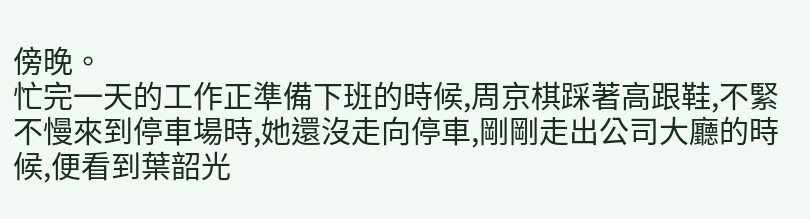傍晚。
忙完一天的工作正準備下班的時候,周京棋踩著高跟鞋,不緊不慢來到停車場時,她還沒走向停車,剛剛走出公司大廳的時候,便看到葉韶光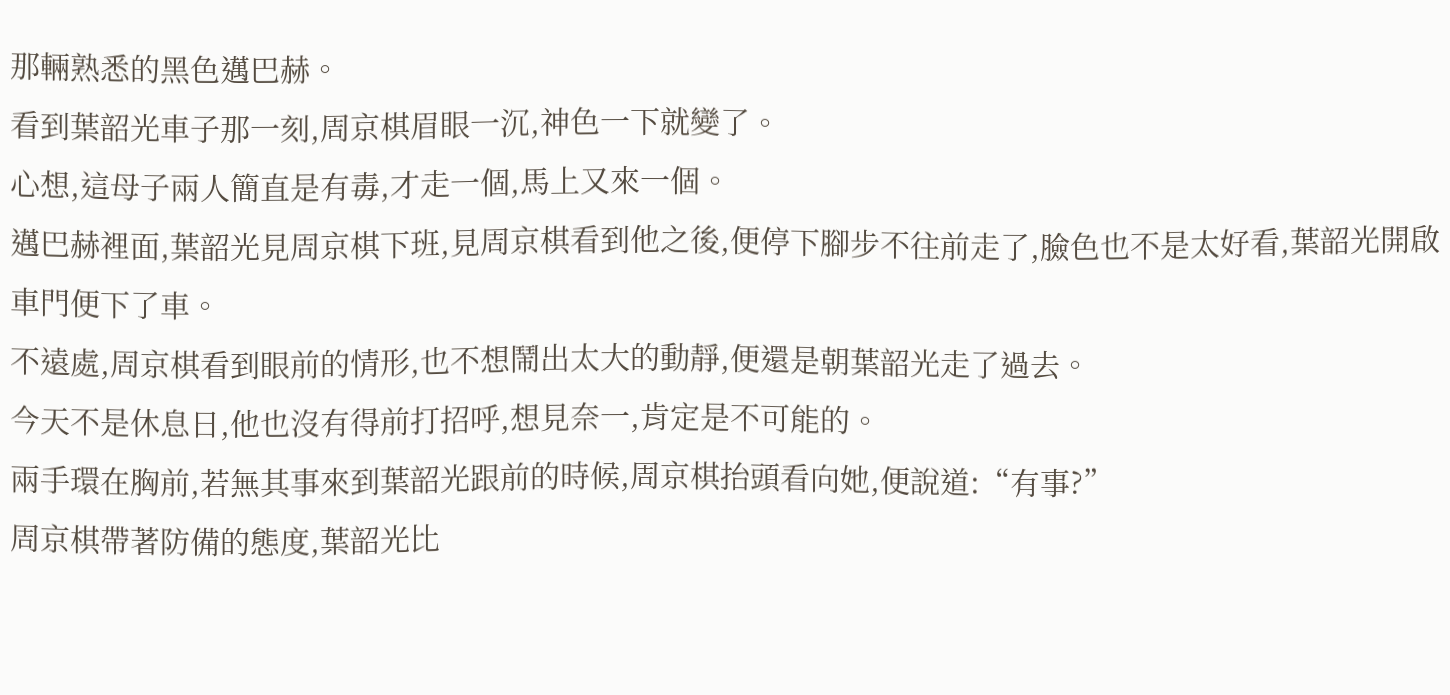那輛熟悉的黑色邁巴赫。
看到葉韶光車子那一刻,周京棋眉眼一沉,神色一下就變了。
心想,這母子兩人簡直是有毒,才走一個,馬上又來一個。
邁巴赫裡面,葉韶光見周京棋下班,見周京棋看到他之後,便停下腳步不往前走了,臉色也不是太好看,葉韶光開啟車門便下了車。
不遠處,周京棋看到眼前的情形,也不想鬧出太大的動靜,便還是朝葉韶光走了過去。
今天不是休息日,他也沒有得前打招呼,想見奈一,肯定是不可能的。
兩手環在胸前,若無其事來到葉韶光跟前的時候,周京棋抬頭看向她,便說道:“有事?”
周京棋帶著防備的態度,葉韶光比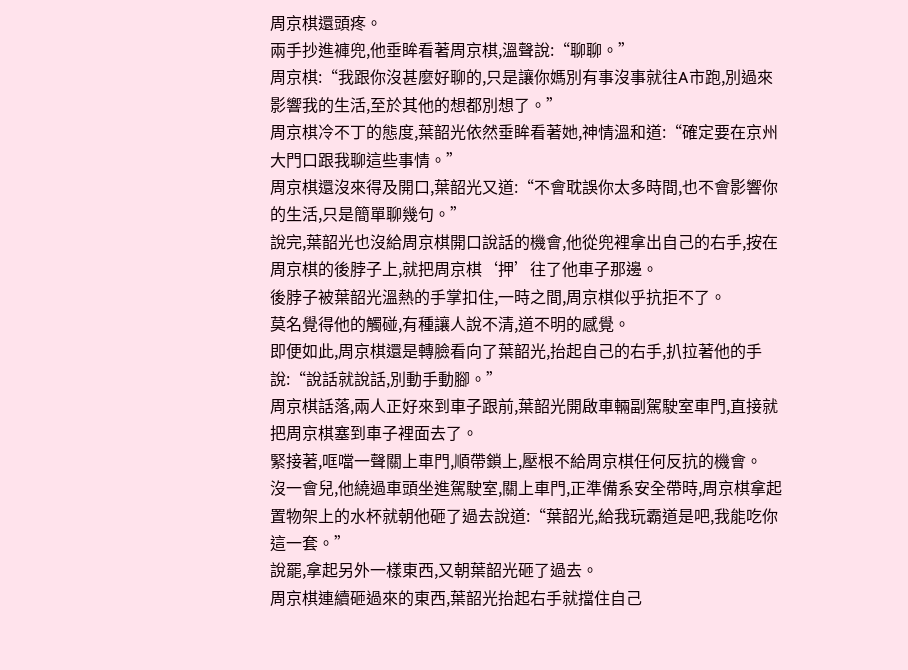周京棋還頭疼。
兩手抄進褲兜,他垂眸看著周京棋,溫聲說:“聊聊。”
周京棋:“我跟你沒甚麼好聊的,只是讓你媽別有事沒事就往A市跑,別過來影響我的生活,至於其他的想都別想了。”
周京棋冷不丁的態度,葉韶光依然垂眸看著她,神情溫和道:“確定要在京州大門口跟我聊這些事情。”
周京棋還沒來得及開口,葉韶光又道:“不會耽誤你太多時間,也不會影響你的生活,只是簡單聊幾句。”
說完,葉韶光也沒給周京棋開口說話的機會,他從兜裡拿出自己的右手,按在周京棋的後脖子上,就把周京棋‘押’往了他車子那邊。
後脖子被葉韶光溫熱的手掌扣住,一時之間,周京棋似乎抗拒不了。
莫名覺得他的觸碰,有種讓人說不清,道不明的感覺。
即便如此,周京棋還是轉臉看向了葉韶光,抬起自己的右手,扒拉著他的手說:“說話就說話,別動手動腳。”
周京棋話落,兩人正好來到車子跟前,葉韶光開啟車輛副駕駛室車門,直接就把周京棋塞到車子裡面去了。
緊接著,哐噹一聲關上車門,順帶鎖上,壓根不給周京棋任何反抗的機會。
沒一會兒,他繞過車頭坐進駕駛室,關上車門,正準備系安全帶時,周京棋拿起置物架上的水杯就朝他砸了過去說道:“葉韶光,給我玩霸道是吧,我能吃你這一套。”
說罷,拿起另外一樣東西,又朝葉韶光砸了過去。
周京棋連續砸過來的東西,葉韶光抬起右手就擋住自己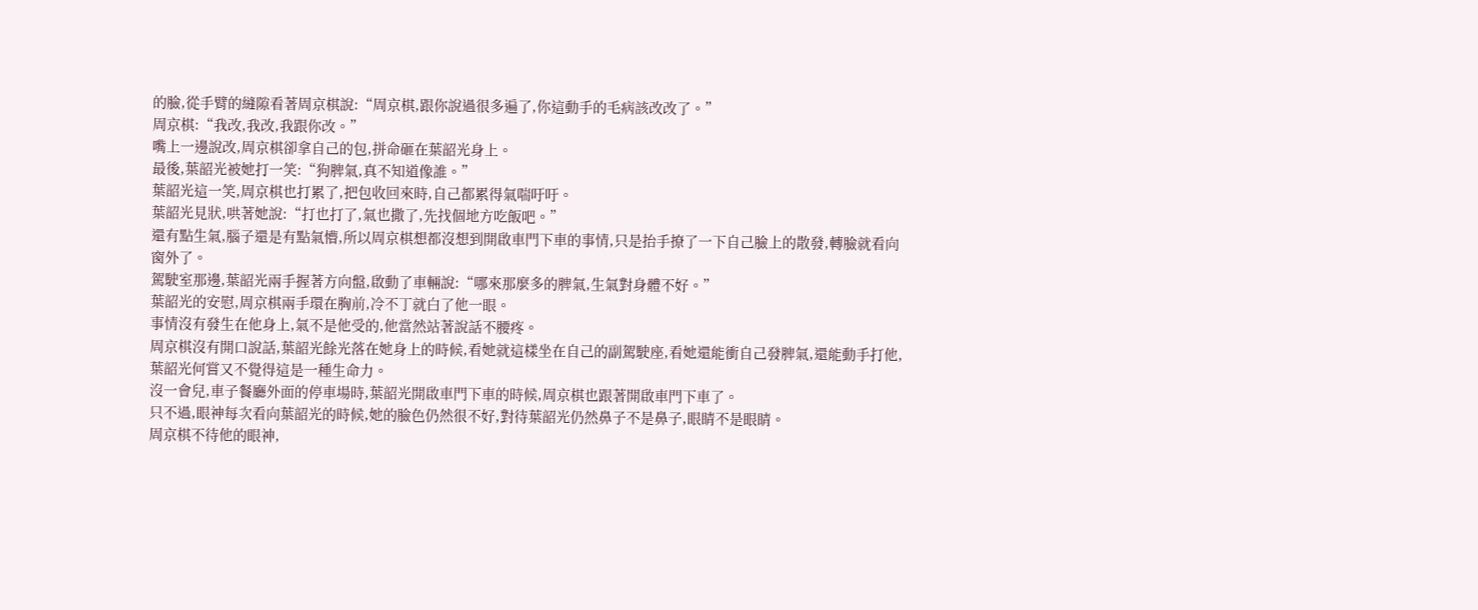的臉,從手臂的縫隙看著周京棋說:“周京棋,跟你說過很多遍了,你這動手的毛病該改改了。”
周京棋:“我改,我改,我跟你改。”
嘴上一邊說改,周京棋卻拿自己的包,拼命砸在葉韶光身上。
最後,葉韶光被她打一笑:“狗脾氣,真不知道像誰。”
葉韶光這一笑,周京棋也打累了,把包收回來時,自己都累得氣喘吁吁。
葉韶光見狀,哄著她說:“打也打了,氣也撒了,先找個地方吃飯吧。”
還有點生氣,腦子還是有點氣懵,所以周京棋想都沒想到開啟車門下車的事情,只是抬手撩了一下自己臉上的散發,轉臉就看向窗外了。
駕駛室那邊,葉韶光兩手握著方向盤,啟動了車輛說:“哪來那麼多的脾氣,生氣對身體不好。”
葉韶光的安慰,周京棋兩手環在胸前,冷不丁就白了他一眼。
事情沒有發生在他身上,氣不是他受的,他當然站著說話不腰疼。
周京棋沒有開口說話,葉韶光餘光落在她身上的時候,看她就這樣坐在自己的副駕駛座,看她還能衝自己發脾氣,還能動手打他,葉韶光何嘗又不覺得這是一種生命力。
沒一會兒,車子餐廳外面的停車場時,葉韶光開啟車門下車的時候,周京棋也跟著開啟車門下車了。
只不過,眼神每次看向葉韶光的時候,她的臉色仍然很不好,對待葉韶光仍然鼻子不是鼻子,眼睛不是眼睛。
周京棋不待他的眼神,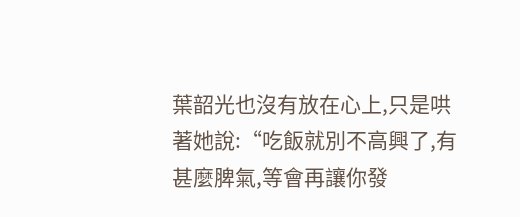葉韶光也沒有放在心上,只是哄著她說:“吃飯就別不高興了,有甚麼脾氣,等會再讓你發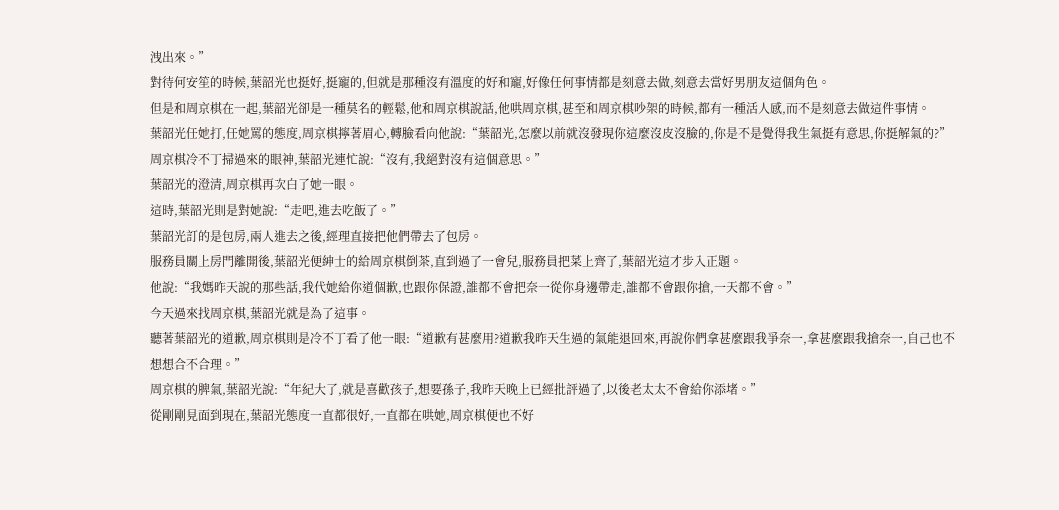洩出來。”
對待何安笙的時候,葉韶光也挺好,挺寵的,但就是那種沒有溫度的好和寵,好像任何事情都是刻意去做,刻意去當好男朋友這個角色。
但是和周京棋在一起,葉韶光卻是一種莫名的輕鬆,他和周京棋說話,他哄周京棋,甚至和周京棋吵架的時候,都有一種活人感,而不是刻意去做這件事情。
葉韶光任她打,任她罵的態度,周京棋擰著眉心,轉臉看向他說:“葉韶光,怎麼以前就沒發現你這麼沒皮沒臉的,你是不是覺得我生氣挺有意思,你挺解氣的?”
周京棋冷不丁掃過來的眼神,葉韶光連忙說:“沒有,我絕對沒有這個意思。”
葉韶光的澄清,周京棋再次白了她一眼。
這時,葉韶光則是對她說:“走吧,進去吃飯了。”
葉韶光訂的是包房,兩人進去之後,經理直接把他們帶去了包房。
服務員關上房門離開後,葉韶光便紳士的給周京棋倒茶,直到過了一會兒,服務員把菜上齊了,葉韶光這才步入正題。
他說:“我媽昨天說的那些話,我代她給你道個歉,也跟你保證,誰都不會把奈一從你身邊帶走,誰都不會跟你搶,一天都不會。”
今天過來找周京棋,葉韶光就是為了這事。
聽著葉韶光的道歉,周京棋則是冷不丁看了他一眼:“道歉有甚麼用?道歉我昨天生過的氣能退回來,再說你們拿甚麼跟我爭奈一,拿甚麼跟我搶奈一,自己也不想想合不合理。”
周京棋的脾氣,葉韶光說:“年紀大了,就是喜歡孩子,想要孫子,我昨天晚上已經批評過了,以後老太太不會給你添堵。”
從剛剛見面到現在,葉韶光態度一直都很好,一直都在哄她,周京棋便也不好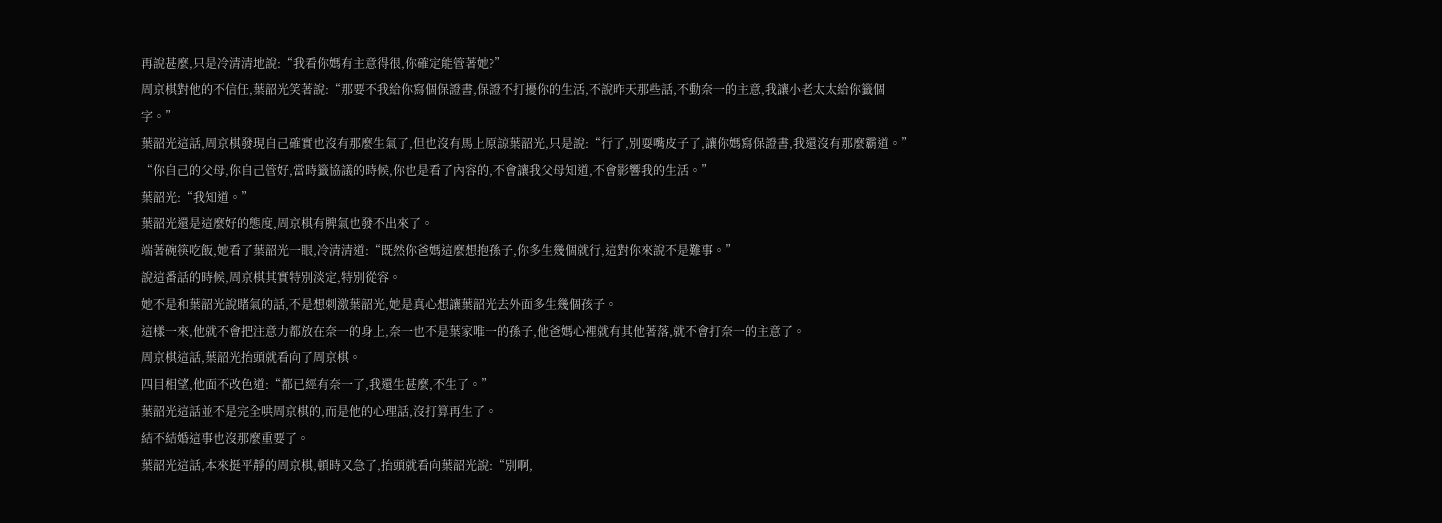再說甚麼,只是冷清清地說:“我看你媽有主意得很,你確定能管著她?”
周京棋對他的不信任,葉韶光笑著說:“那要不我給你寫個保證書,保證不打擾你的生活,不說昨天那些話,不動奈一的主意,我讓小老太太給你籤個字。”
葉韶光這話,周京棋發現自己確實也沒有那麼生氣了,但也沒有馬上原諒葉韶光,只是說:“行了,別耍嘴皮子了,讓你媽寫保證書,我還沒有那麼霸道。”
“你自己的父母,你自己管好,當時籤協議的時候,你也是看了內容的,不會讓我父母知道,不會影響我的生活。”
葉韶光:“我知道。”
葉韶光還是這麼好的態度,周京棋有脾氣也發不出來了。
端著碗筷吃飯,她看了葉韶光一眼,冷清清道:“既然你爸媽這麼想抱孫子,你多生幾個就行,這對你來說不是難事。”
說這番話的時候,周京棋其實特別淡定,特別從容。
她不是和葉韶光說賭氣的話,不是想刺激葉韶光,她是真心想讓葉韶光去外面多生幾個孩子。
這樣一來,他就不會把注意力都放在奈一的身上,奈一也不是葉家唯一的孫子,他爸媽心裡就有其他著落,就不會打奈一的主意了。
周京棋這話,葉韶光抬頭就看向了周京棋。
四目相望,他面不改色道:“都已經有奈一了,我還生甚麼,不生了。”
葉韶光這話並不是完全哄周京棋的,而是他的心理話,沒打算再生了。
結不結婚這事也沒那麼重要了。
葉韶光這話,本來挺平靜的周京棋,頓時又急了,抬頭就看向葉韶光說:“別啊,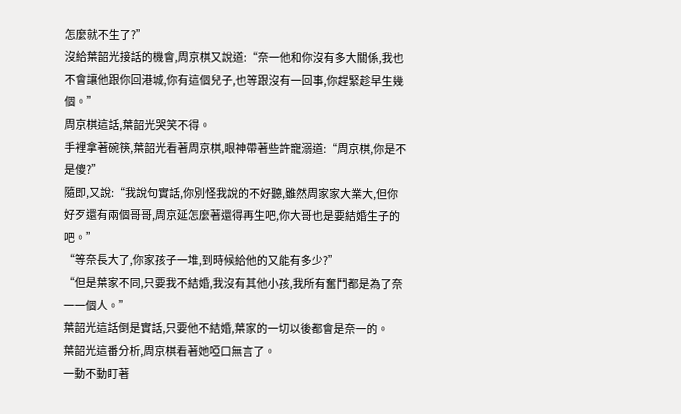怎麼就不生了?”
沒給葉韶光接話的機會,周京棋又說道:“奈一他和你沒有多大關係,我也不會讓他跟你回港城,你有這個兒子,也等跟沒有一回事,你趕緊趁早生幾個。”
周京棋這話,葉韶光哭笑不得。
手裡拿著碗筷,葉韶光看著周京棋,眼神帶著些許寵溺道:“周京棋,你是不是傻?”
隨即,又說:“我說句實話,你別怪我說的不好聽,雖然周家家大業大,但你好歹還有兩個哥哥,周京延怎麼著還得再生吧,你大哥也是要結婚生子的吧。”
“等奈長大了,你家孩子一堆,到時候給他的又能有多少?”
“但是葉家不同,只要我不結婚,我沒有其他小孩,我所有奮鬥都是為了奈一一個人。”
葉韶光這話倒是實話,只要他不結婚,葉家的一切以後都會是奈一的。
葉韶光這番分析,周京棋看著她啞口無言了。
一動不動盯著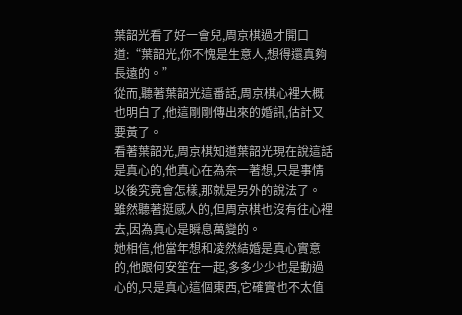葉韶光看了好一會兒,周京棋過才開口道:“葉韶光,你不愧是生意人,想得還真夠長遠的。”
從而,聽著葉韶光這番話,周京棋心裡大概也明白了,他這剛剛傳出來的婚訊,估計又要黃了。
看著葉韶光,周京棋知道葉韶光現在說這話是真心的,他真心在為奈一著想,只是事情以後究竟會怎樣,那就是另外的說法了。
雖然聽著挺感人的,但周京棋也沒有往心裡去,因為真心是瞬息萬變的。
她相信,他當年想和凌然結婚是真心實意的,他跟何安笙在一起,多多少少也是動過心的,只是真心這個東西,它確實也不太值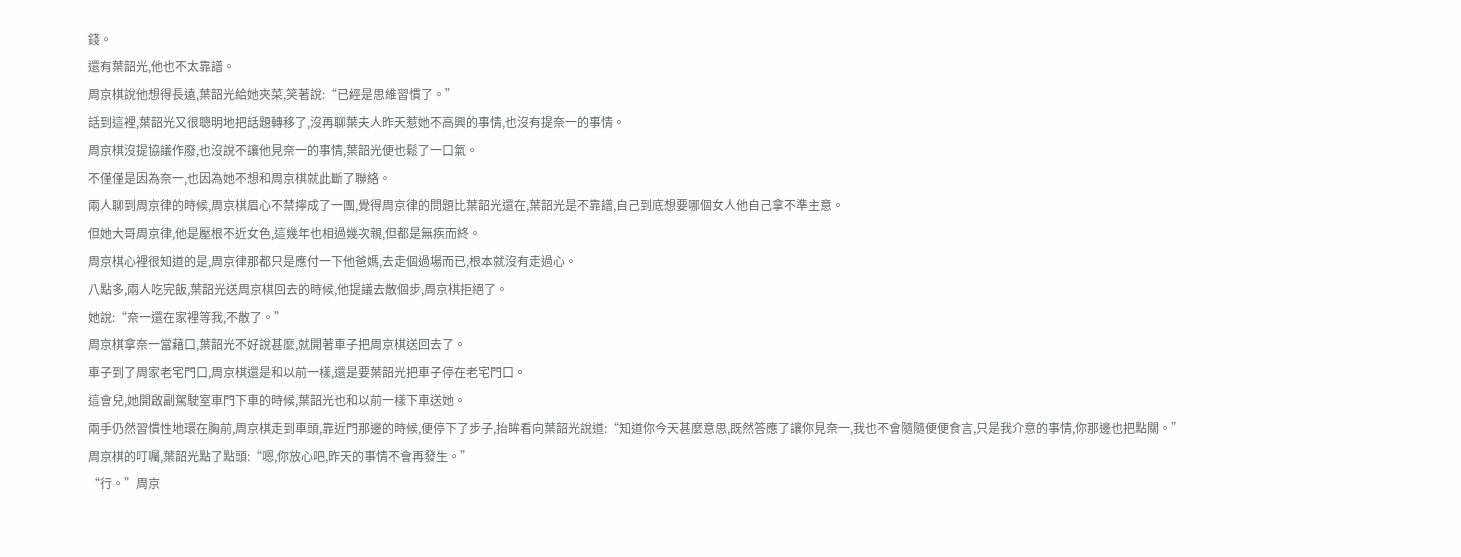錢。
還有葉韶光,他也不太靠譜。
周京棋說他想得長遠,葉韶光給她夾菜,笑著說:“已經是思維習慣了。”
話到這裡,葉韶光又很聰明地把話題轉移了,沒再聊葉夫人昨天惹她不高興的事情,也沒有提奈一的事情。
周京棋沒提協議作廢,也沒說不讓他見奈一的事情,葉韶光便也鬆了一口氣。
不僅僅是因為奈一,也因為她不想和周京棋就此斷了聯絡。
兩人聊到周京律的時候,周京棋眉心不禁擰成了一團,覺得周京律的問題比葉韶光還在,葉韶光是不靠譜,自己到底想要哪個女人他自己拿不準主意。
但她大哥周京律,他是壓根不近女色,這幾年也相過幾次親,但都是無疾而終。
周京棋心裡很知道的是,周京律那都只是應付一下他爸媽,去走個過場而已,根本就沒有走過心。
八點多,兩人吃完飯,葉韶光送周京棋回去的時候,他提議去散個步,周京棋拒絕了。
她說:“奈一還在家裡等我,不散了。”
周京棋拿奈一當藉口,葉韶光不好說甚麼,就開著車子把周京棋送回去了。
車子到了周家老宅門口,周京棋還是和以前一樣,還是要葉韶光把車子停在老宅門口。
這會兒,她開啟副駕駛室車門下車的時候,葉韶光也和以前一樣下車送她。
兩手仍然習慣性地環在胸前,周京棋走到車頭,靠近門那邊的時候,便停下了步子,抬眸看向葉韶光說道:“知道你今天甚麼意思,既然答應了讓你見奈一,我也不會隨隨便便食言,只是我介意的事情,你那邊也把點關。”
周京棋的叮囑,葉韶光點了點頭:“嗯,你放心吧,昨天的事情不會再發生。”
“行。”周京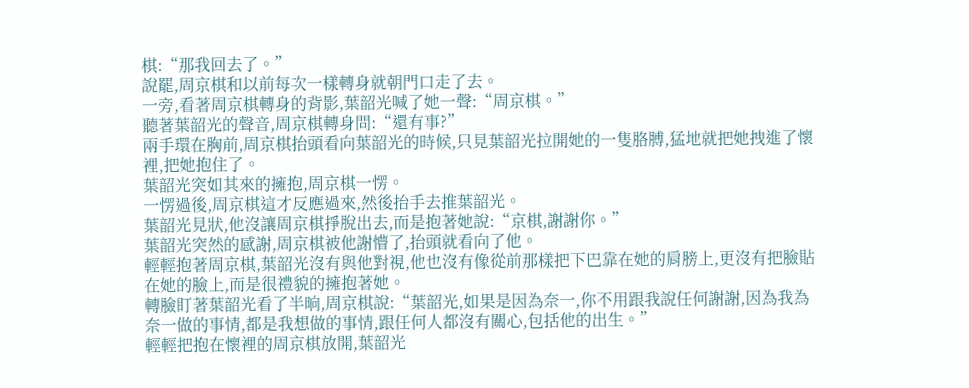棋:“那我回去了。”
說罷,周京棋和以前每次一樣轉身就朝門口走了去。
一旁,看著周京棋轉身的背影,葉韶光喊了她一聲:“周京棋。”
聽著葉韶光的聲音,周京棋轉身問:“還有事?”
兩手環在胸前,周京棋抬頭看向葉韶光的時候,只見葉韶光拉開她的一隻胳膊,猛地就把她拽進了懷裡,把她抱住了。
葉韶光突如其來的擁抱,周京棋一愣。
一愣過後,周京棋這才反應過來,然後抬手去推葉韶光。
葉韶光見狀,他沒讓周京棋掙脫出去,而是抱著她說:“京棋,謝謝你。”
葉韶光突然的感謝,周京棋被他謝懵了,抬頭就看向了他。
輕輕抱著周京棋,葉韶光沒有與他對視,他也沒有像從前那樣把下巴靠在她的肩膀上,更沒有把臉貼在她的臉上,而是很禮貌的擁抱著她。
轉臉盯著葉韶光看了半晌,周京棋說:“葉韶光,如果是因為奈一,你不用跟我說任何謝謝,因為我為奈一做的事情,都是我想做的事情,跟任何人都沒有關心,包括他的出生。”
輕輕把抱在懷裡的周京棋放開,葉韶光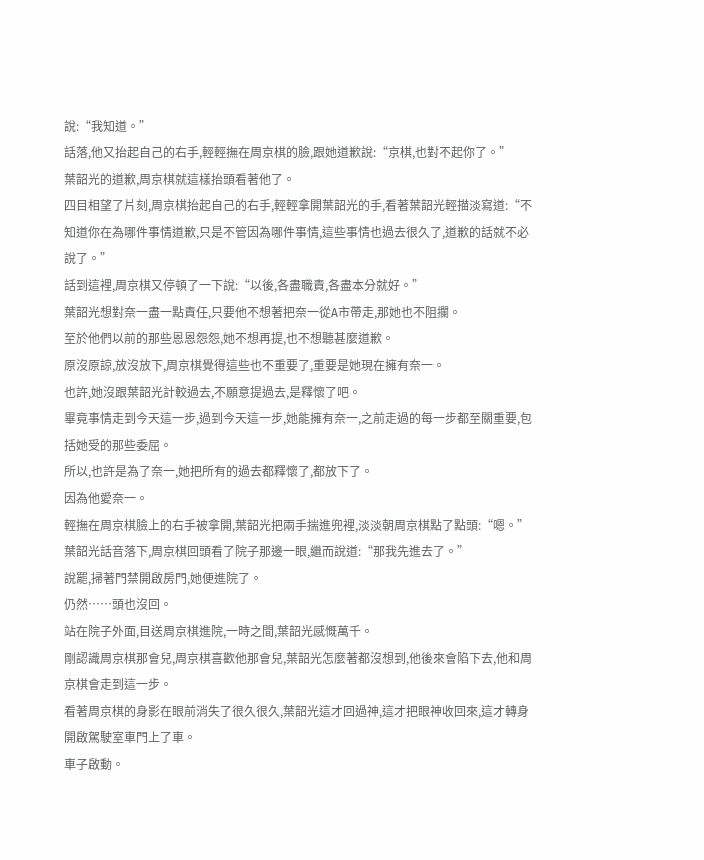說:“我知道。”
話落,他又抬起自己的右手,輕輕撫在周京棋的臉,跟她道歉說:“京棋,也對不起你了。”
葉韶光的道歉,周京棋就這樣抬頭看著他了。
四目相望了片刻,周京棋抬起自己的右手,輕輕拿開葉韶光的手,看著葉韶光輕描淡寫道:“不知道你在為哪件事情道歉,只是不管因為哪件事情,這些事情也過去很久了,道歉的話就不必說了。”
話到這裡,周京棋又停頓了一下說:“以後,各盡職責,各盡本分就好。”
葉韶光想對奈一盡一點責任,只要他不想著把奈一從A市帶走,那她也不阻攔。
至於他們以前的那些恩恩怨怨,她不想再提,也不想聽甚麼道歉。
原沒原諒,放沒放下,周京棋覺得這些也不重要了,重要是她現在擁有奈一。
也許,她沒跟葉韶光計較過去,不願意提過去,是釋懷了吧。
畢竟事情走到今天這一步,過到今天這一步,她能擁有奈一,之前走過的每一步都至關重要,包括她受的那些委屈。
所以,也許是為了奈一,她把所有的過去都釋懷了,都放下了。
因為他愛奈一。
輕撫在周京棋臉上的右手被拿開,葉韶光把兩手揣進兜裡,淡淡朝周京棋點了點頭:“嗯。”
葉韶光話音落下,周京棋回頭看了院子那邊一眼,繼而說道:“那我先進去了。”
說罷,掃著門禁開啟房門,她便進院了。
仍然……頭也沒回。
站在院子外面,目送周京棋進院,一時之間,葉韶光感慨萬千。
剛認識周京棋那會兒,周京棋喜歡他那會兒,葉韶光怎麼著都沒想到,他後來會陷下去,他和周京棋會走到這一步。
看著周京棋的身影在眼前消失了很久很久,葉韶光這才回過神,這才把眼神收回來,這才轉身開啟駕駛室車門上了車。
車子啟動。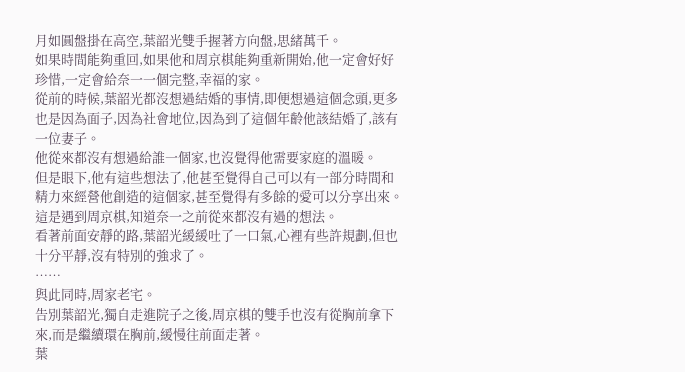月如圓盤掛在高空,葉韶光雙手握著方向盤,思緒萬千。
如果時間能夠重回,如果他和周京棋能夠重新開始,他一定會好好珍惜,一定會給奈一一個完整,幸福的家。
從前的時候,葉韶光都沒想過結婚的事情,即便想過這個念頭,更多也是因為面子,因為社會地位,因為到了這個年齡他該結婚了,該有一位妻子。
他從來都沒有想過給誰一個家,也沒覺得他需要家庭的溫暖。
但是眼下,他有這些想法了,他甚至覺得自己可以有一部分時間和精力來經營他創造的這個家,甚至覺得有多餘的愛可以分享出來。
這是遇到周京棋,知道奈一之前從來都沒有過的想法。
看著前面安靜的路,葉韶光緩緩吐了一口氣,心裡有些許規劃,但也十分平靜,沒有特別的強求了。
……
與此同時,周家老宅。
告別葉韶光,獨自走進院子之後,周京棋的雙手也沒有從胸前拿下來,而是繼續環在胸前,緩慢往前面走著。
葉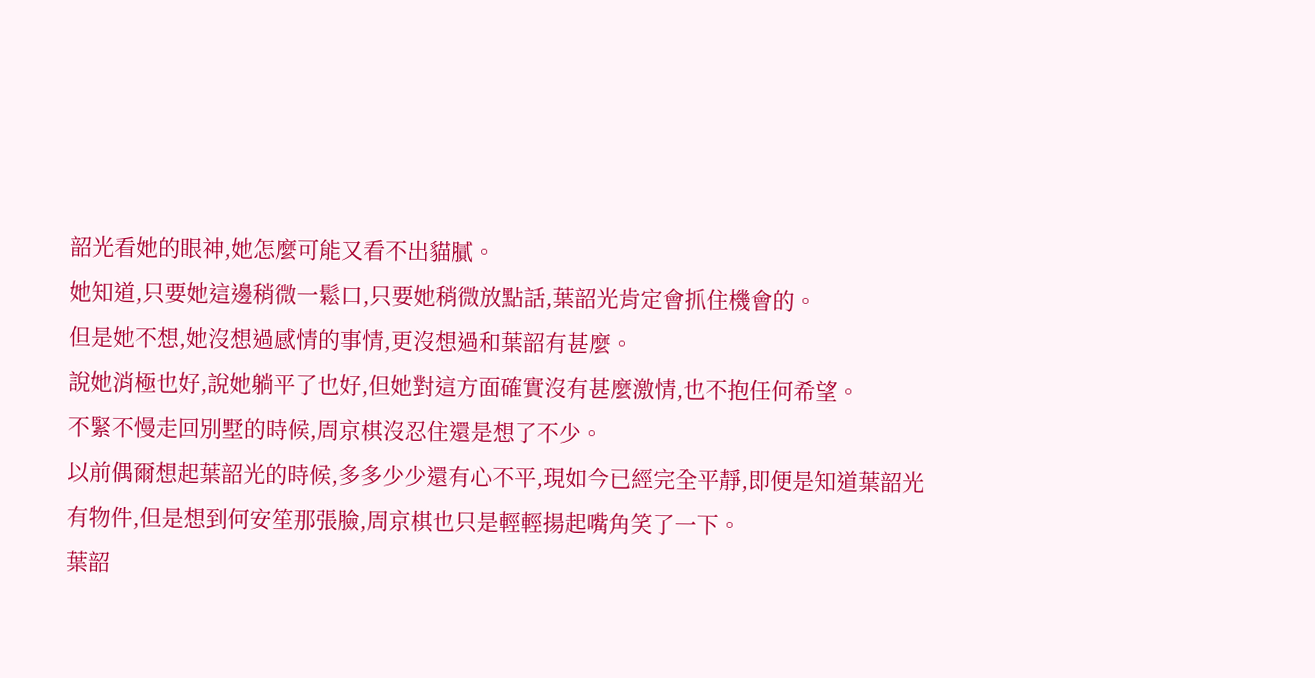韶光看她的眼神,她怎麼可能又看不出貓膩。
她知道,只要她這邊稍微一鬆口,只要她稍微放點話,葉韶光肯定會抓住機會的。
但是她不想,她沒想過感情的事情,更沒想過和葉韶有甚麼。
說她消極也好,說她躺平了也好,但她對這方面確實沒有甚麼激情,也不抱任何希望。
不緊不慢走回別墅的時候,周京棋沒忍住還是想了不少。
以前偶爾想起葉韶光的時候,多多少少還有心不平,現如今已經完全平靜,即便是知道葉韶光有物件,但是想到何安笙那張臉,周京棋也只是輕輕揚起嘴角笑了一下。
葉韶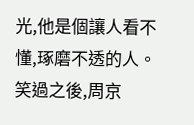光,他是個讓人看不懂,琢磨不透的人。
笑過之後,周京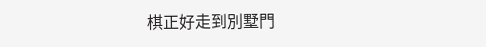棋正好走到別墅門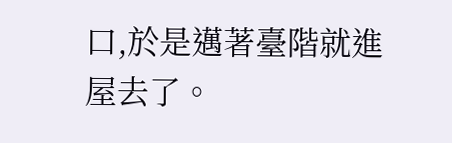口,於是邁著臺階就進屋去了。